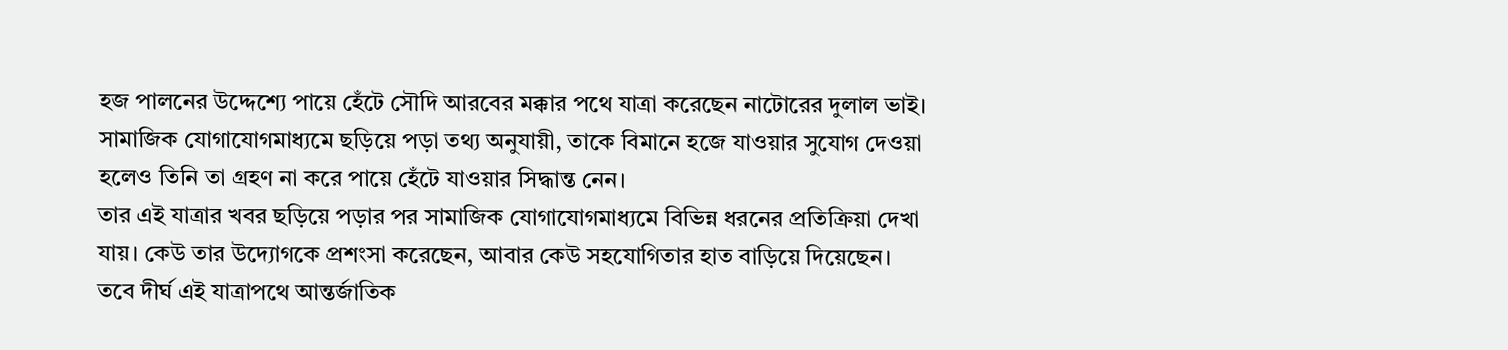হজ পালনের উদ্দেশ্যে পায়ে হেঁটে সৌদি আরবের মক্কার পথে যাত্রা করেছেন নাটোরের দুলাল ভাই। সামাজিক যোগাযোগমাধ্যমে ছড়িয়ে পড়া তথ্য অনুযায়ী, তাকে বিমানে হজে যাওয়ার সুযোগ দেওয়া হলেও তিনি তা গ্রহণ না করে পায়ে হেঁটে যাওয়ার সিদ্ধান্ত নেন।
তার এই যাত্রার খবর ছড়িয়ে পড়ার পর সামাজিক যোগাযোগমাধ্যমে বিভিন্ন ধরনের প্রতিক্রিয়া দেখা যায়। কেউ তার উদ্যোগকে প্রশংসা করেছেন, আবার কেউ সহযোগিতার হাত বাড়িয়ে দিয়েছেন।
তবে দীর্ঘ এই যাত্রাপথে আন্তর্জাতিক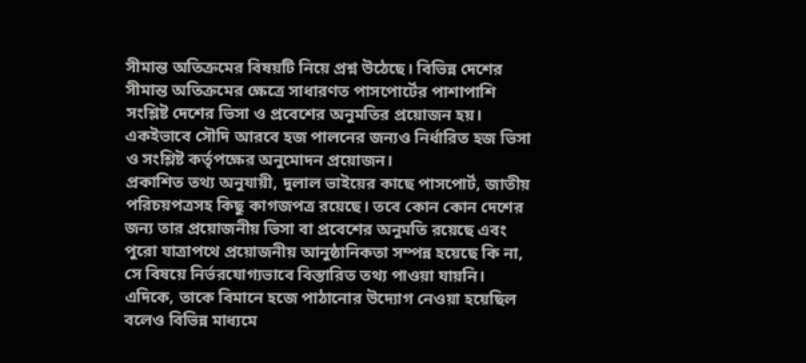সীমান্ত অতিক্রমের বিষয়টি নিয়ে প্রশ্ন উঠেছে। বিভিন্ন দেশের সীমান্ত অতিক্রমের ক্ষেত্রে সাধারণত পাসপোর্টের পাশাপাশি সংশ্লিষ্ট দেশের ভিসা ও প্রবেশের অনুমতির প্রয়োজন হয়। একইভাবে সৌদি আরবে হজ পালনের জন্যও নির্ধারিত হজ ভিসা ও সংশ্লিষ্ট কর্তৃপক্ষের অনুমোদন প্রয়োজন।
প্রকাশিত তথ্য অনুযায়ী, দুলাল ভাইয়ের কাছে পাসপোর্ট, জাতীয় পরিচয়পত্রসহ কিছু কাগজপত্র রয়েছে। তবে কোন কোন দেশের জন্য তার প্রয়োজনীয় ভিসা বা প্রবেশের অনুমতি রয়েছে এবং পুরো যাত্রাপথে প্রয়োজনীয় আনুষ্ঠানিকতা সম্পন্ন হয়েছে কি না, সে বিষয়ে নির্ভরযোগ্যভাবে বিস্তারিত তথ্য পাওয়া যায়নি।
এদিকে, তাকে বিমানে হজে পাঠানোর উদ্যোগ নেওয়া হয়েছিল বলেও বিভিন্ন মাধ্যমে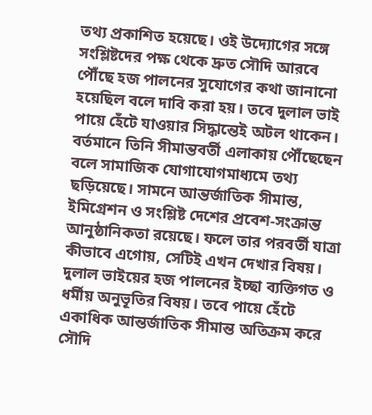তথ্য প্রকাশিত হয়েছে। ওই উদ্যোগের সঙ্গে সংশ্লিষ্টদের পক্ষ থেকে দ্রুত সৌদি আরবে পৌঁছে হজ পালনের সুযোগের কথা জানানো হয়েছিল বলে দাবি করা হয়। তবে দুলাল ভাই পায়ে হেঁটে যাওয়ার সিদ্ধান্তেই অটল থাকেন।
বর্তমানে তিনি সীমান্তবর্তী এলাকায় পৌঁছেছেন বলে সামাজিক যোগাযোগমাধ্যমে তথ্য ছড়িয়েছে। সামনে আন্তর্জাতিক সীমান্ত, ইমিগ্রেশন ও সংশ্লিষ্ট দেশের প্রবেশ-সংক্রান্ত আনুষ্ঠানিকতা রয়েছে। ফলে তার পরবর্তী যাত্রা কীভাবে এগোয়, সেটিই এখন দেখার বিষয়।
দুলাল ভাইয়ের হজ পালনের ইচ্ছা ব্যক্তিগত ও ধর্মীয় অনুভূতির বিষয়। তবে পায়ে হেঁটে একাধিক আন্তর্জাতিক সীমান্ত অতিক্রম করে সৌদি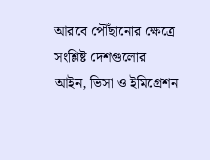আরবে পৌঁছানোর ক্ষেত্রে সংশ্লিষ্ট দেশগুলোর আইন, ভিসা ও ইমিগ্রেশন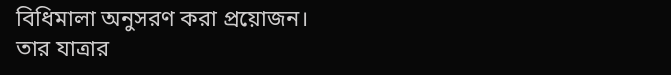বিধিমালা অনুসরণ করা প্রয়োজন।
তার যাত্রার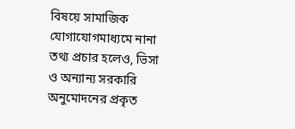বিষয়ে সামাজিক যোগাযোগমাধ্যমে নানা তথ্য প্রচার হলেও, ভিসা ও অন্যান্য সরকারি অনুমোদনের প্রকৃত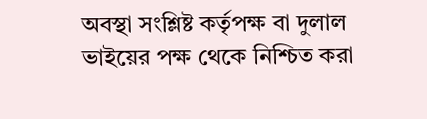অবস্থা সংশ্লিষ্ট কর্তৃপক্ষ বা দুলাল ভাইয়ের পক্ষ থেকে নিশ্চিত করা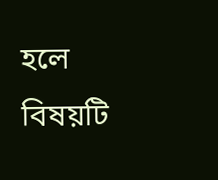হলে বিষয়টি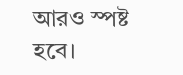আরও স্পষ্ট হবে।